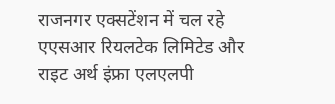राजनगर एक्सटेंशन में चल रहे एएसआर रियलटेक लिमिटेड और राइट अर्थ इंफ्रा एलएलपी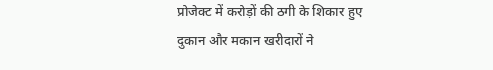प्रोजेक्ट में करोड़ों की ठगी के शिकार हुए दुकान और मकान खरीदारों ने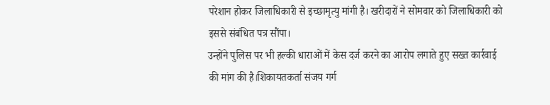परेशान होकर जिलाधिकारी से इच्छामृत्यु मांगी है। खरीदारों ने सोमवार को जिलाधिकारी को इससे संबंधित पत्र सौंपा।
उन्होंने पुलिस पर भी हल्की धाराओं में केस दर्ज करने का आरोप लगाते हुए सख्त कार्रवाई की मांग की है।शिकायतकर्ता संजय गर्ग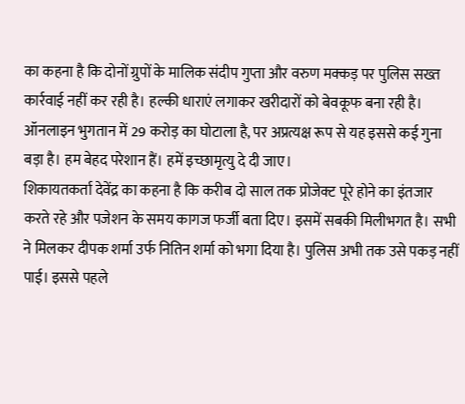का कहना है कि दोनों ग्रुपों के मालिक संदीप गुप्ता और वरुण मक्कड़ पर पुलिस सख्त कार्रवाई नहीं कर रही है। हल्की धाराएं लगाकर खरीदारों को बेवकूफ बना रही है। ऑनलाइन भुगतान में 29 करोड़ का घोटाला है, पर अप्रत्यक्ष रूप से यह इससे कई गुना बड़ा है। हम बेहद परेशान हैं। हमें इच्छामृत्यु दे दी जाए।
शिकायतकर्ता देवेंद्र का कहना है कि करीब दो साल तक प्रोजेक्ट पूरे होने का इंतजार करते रहे और पजेशन के समय कागज फर्जी बता दिए। इसमें सबकी मिलीभगत है। सभी ने मिलकर दीपक शर्मा उर्फ नितिन शर्मा को भगा दिया है। पुलिस अभी तक उसे पकड़ नहीं पाई। इससे पहले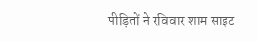पीड़ितों ने रविवार शाम साइट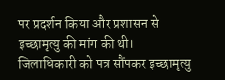पर प्रदर्शन किया और प्रशासन से इच्छामृत्यु की मांग की थी। जिलाधिकारी को पत्र सौंपकर इच्छामृत्यु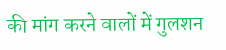की मांग करने वालों में गुलशन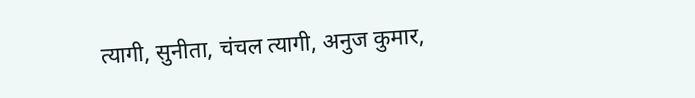त्यागी, सुनीता, चंचल त्यागी, अनुज कुमार,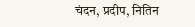चंदन, प्रदीप, नितिन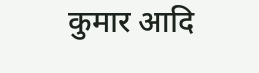कुमार आदि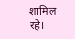शामिल रहे।